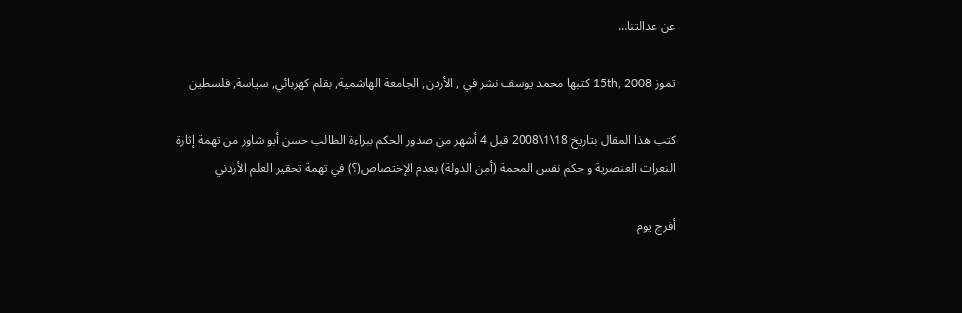عن عدالتنا…

تموز 15th, 2008 كتبها محمد يوسف نشر في , الأردن, الجامعة الهاشمية, بقلم كهربائي, سياسة, فلسطين

كتب هذا المقال بتاريخ 18\1\2008 قبل 4 أشهر من صدور الحكم ببراءة الطالب حسن أبو شاور من تهمة إثارة النعرات العنصرية و حكم نفس المحمة (أمن الدولة) بعدم الإختصاص(؟) في تهمة تحقير العلم الأردني

أفرج يوم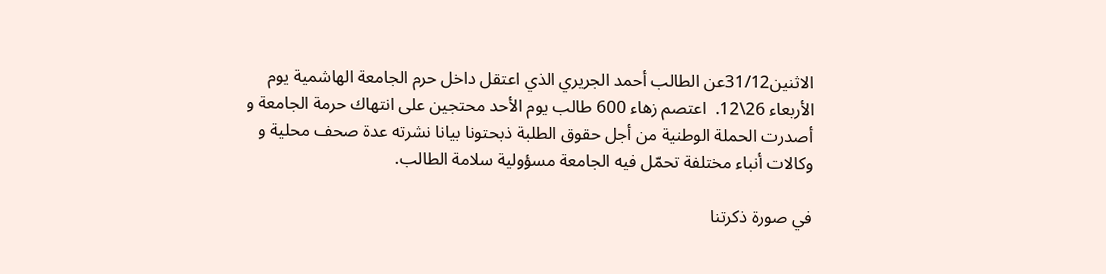الاثنين31/12عن الطالب أحمد الجريري الذي اعتقل داخل حرم الجامعة الهاشمية يوم الأربعاء 26\12.  اعتصم زهاء 600 طالب يوم الأحد محتجين على انتهاك حرمة الجامعة و أصدرت الحملة الوطنية من أجل حقوق الطلبة ذبحتونا بيانا نشرته عدة صحف محلية و وكالات أنباء مختلفة تحمّل فيه الجامعة مسؤولية سلامة الطالب.

في صورة ذكرتنا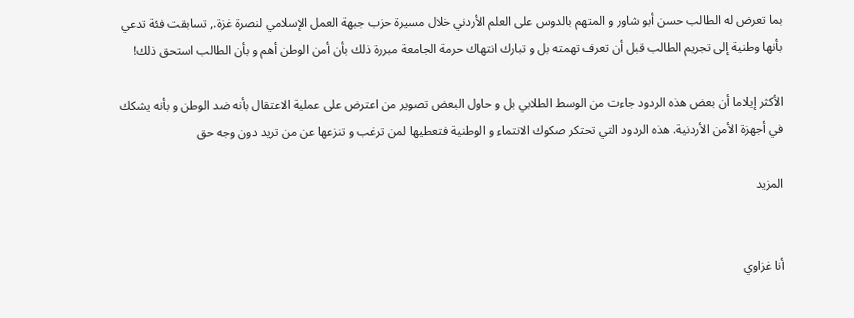بما تعرض له الطالب حسن أبو شاور و المتهم بالدوس على العلم الأردني خلال مسيرة حزب جبهة العمل الإسلامي لنصرة غزة., تسابقت فئة تدعي بأنها وطنية إلى تجريم الطالب قبل أن تعرف تهمته بل و تبارك انتهاك حرمة الجامعة مبررة ذلك بأن أمن الوطن أهم و بأن الطالب استحق ذلك!

الأكثر إيلاما أن بعض هذه الردود جاءت من الوسط الطلابي بل و حاول البعض تصوير من اعترض على عملية الاعتقال بأنه ضد الوطن و بأنه يشكك في أجهزة الأمن الأردنية. هذه الردود التي تحتكر صكوك الانتماء و الوطنية فتعطيها لمن ترغب و تنزعها عن من تريد دون وجه حق

المزيد


أنا غزاوي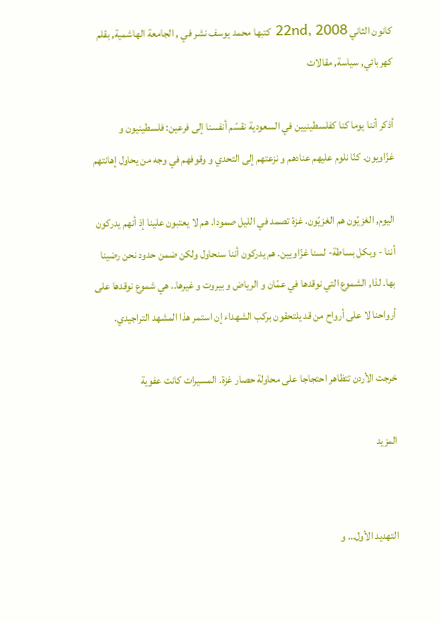كانون الثاني 22nd, 2008 كتبها محمد يوسف نشر في , الجامعة الهاشمية, بقلم كهربائي, سياسة, مقالات

أذكر أننا يوما كنا كفلسطينيين في السعودية نقسّم أنفسنا إلى فرعين: فلسطينيون و غزّاويون. كنّا نلوم عليهم عنادهم و نزعتهم إلى التحدي و وقوفهم في وجه من يحاول إهانتهم

اليوم, الغزيّون هم الغزيّون. غزة تصمد في الليل صمودا. هم لا يعتبون علينا إذ أنهم يدركون أننا - وبكل بساطة- لسنا غزّاويين. هم يدركون أننا سنحاول ولكن ضمن حدود نحن رضينا بها. لذا, الشموع التي نوقدها في عمّان و الرياض و بيروت و غيرها.. هي شموع نوقدها على أرواحنا لا على أرواح من قد يلتحقون بركب الشهداء إن استمر هذا المشهد التراجيدي.

خرجت الأردن تتظاهر احتجاجا على محاولة حصار غزة. المسيرات كانت عفوية

المزيد


التهديد الأول… و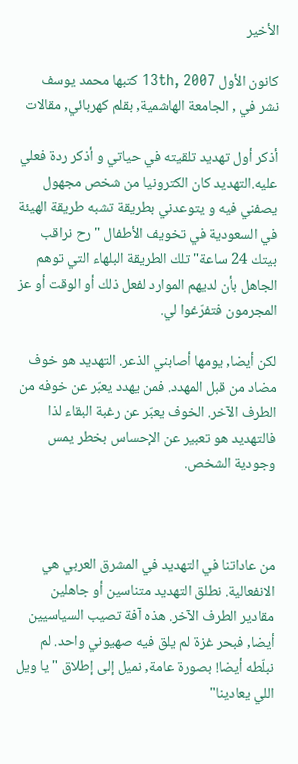الأخير

كانون الأول 13th, 2007 كتبها محمد يوسف نشر في , الجامعة الهاشمية, بقلم كهربائي, مقالات

أذكر أول تهديد تلقيته في حياتي و أذكر ردة فعلي عليه.التهديد كان الكترونيا من شخص مجهول يصفني فيه و يتوعدني بطريقة تشبه طريقة الهيئة في السعودية في تخويف الأطفال "رح نراقب بيتك 24 ساعة" تلك الطريقة البلهاء التي توهم الجاهل بأن لديهم الموارد لفعل ذلك أو الوقت أو عز المجرمون فتفرّغوا لي.

لكن أيضا, يومها أصابني الذعر. التهديد هو خوف مضاد من قبل المهدد. فمن يهدد يعبّر عن خوفه من الطرف الآخر. الخوف يعبّر عن رغبة البقاء لذا فالتهديد هو تعبير عن الإحساس بخطر يمس وجودية الشخص.



من عاداتنا في التهديد في المشرق العربي هي الانفعالية. نطلق التهديد متناسين أو جاهلين مقادير الطرف الآخر. هذه آفة تصيب السياسيين أيضا, فبحر غزة لم يلق فيه صهيوني واحد. لم نبلّطه أيضا! بصورة عامة, نميل إلى إطلاق "يا ويل اللي يعادينا"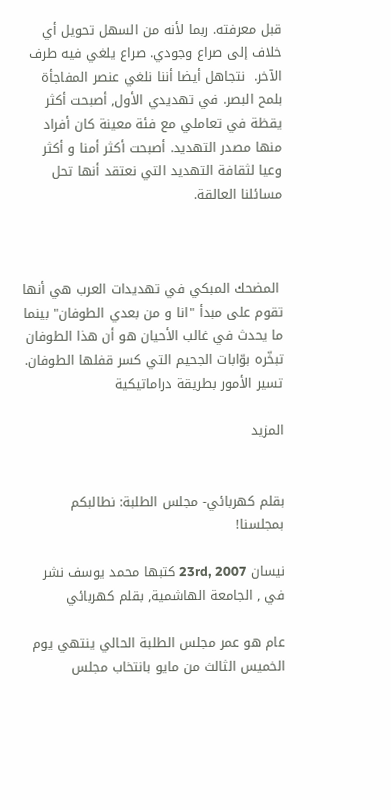قبل معرفته. ربما لأنه من السهل تحويل أي خلاف إلى صراع وجودي. صراع يلغي فيه طرف الآخر.  نتجاهل أيضا أننا نلغي عنصر المفاجأة بلمح البصر. في تهديدي الأول, أصبحت أكثر يقظة في تعاملي مع فئة معينة كان أفراد منها مصدر التهديد. أصبحت أكثر أمنا و أكثر وعيا لثقافة التهديد التي نعتقد أنها تحل مسائلنا العالقة.



 المضحك المبكي في تهديدات العرب هي أنها تقوم على مبدأ "انا و من بعدي الطوفان" بينما ما يحدث في غالب الأحيان هو أن هذا الطوفان تبخّره بوّابات الجحيم التي كسر قفلها الطوفان. تسير الأمور بطريقة دراماتيكية

المزيد


بقلم كهربائي- مجلس الطلبة: نطالبكم بمجلسنا!

نيسان 23rd, 2007 كتبها محمد يوسف نشر في , الجامعة الهاشمية, بقلم كهربائي

عام هو عمر مجلس الطلبة الحالي ينتهي يوم الخميس الثالث من مايو بانتخاب مجلس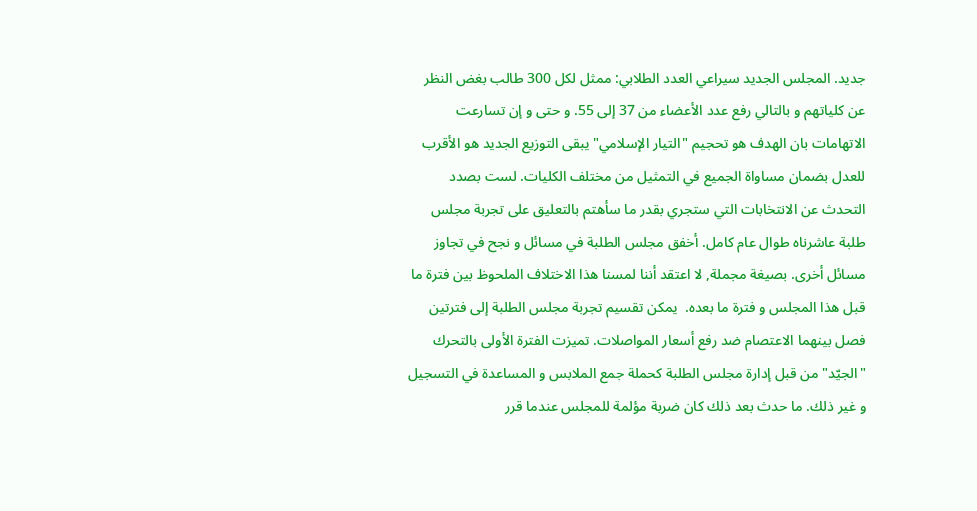جديد. المجلس الجديد سيراعي العدد الطلابي: ممثل لكل 300 طالب بغض النظر عن كلياتهم و بالتالي رفع عدد الأعضاء من 37 إلى 55. و حتى و إن تسارعت الاتهامات بان الهدف هو تحجيم "التيار الإسلامي" يبقى التوزيع الجديد هو الأقرب للعدل بضمان مساواة الجميع في التمثيل من مختلف الكليات. لست بصدد التحدث عن الانتخابات التي ستجري بقدر ما سأهتم بالتعليق على تجربة مجلس طلبة عاشرناه طوال عام كامل. أخفق مجلس الطلبة في مسائل و نجح في تجاوز مسائل أخرى. بصيغة مجملة, لا اعتقد أننا لمسنا هذا الاختلاف الملحوظ بين فترة ما قبل هذا المجلس و فترة ما بعده.  يمكن تقسيم تجربة مجلس الطلبة إلى فترتين فصل بينهما الاعتصام ضد رفع أسعار المواصلات. تميزت الفترة الأولى بالتحرك "الجيّد" من قبل إدارة مجلس الطلبة كحملة جمع الملابس و المساعدة في التسجيل و غير ذلك. ما حدث بعد ذلك كان ضربة مؤلمة للمجلس عندما قرر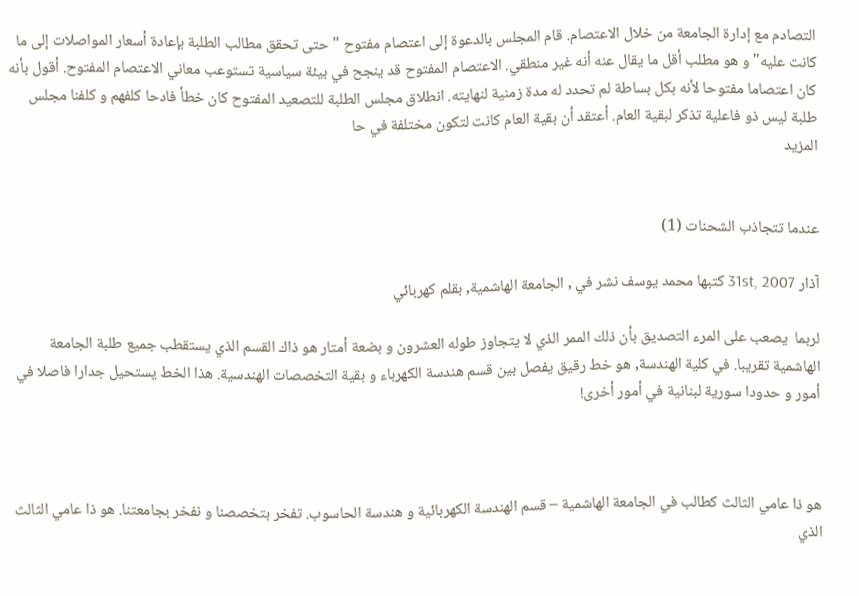التصادم مع إدارة الجامعة من خلال الاعتصام. قام المجلس بالدعوة إلى اعتصام مفتوح "حتى تحقق مطالب الطلبة بإعادة أسعار المواصلات إلى ما كانت عليه" و هو مطلب أقل ما يقال عنه أنه غير منطقي. الاعتصام المفتوح قد ينجح في بيئة سياسية تستوعب معاني الاعتصام المفتوح. أقول بأنه كان اعتصاما مفتوحا لأنه بكل بساطة لم تحدد له مدة زمنية لنهايته. انطلاق مجلس الطلبة للتصعيد المفتوح كان خطأ فادحا كلفهم و كلفنا مجلس طلبة ليس ذو فاعلية تذكر لبقية العام. أعتقد أن بقية العام كانت لتكون مختلفة في حا
المزيد


عندما تتجاذب الشحنات (1)

آذار 31st, 2007 كتبها محمد يوسف نشر في , الجامعة الهاشمية, بقلم كهربائي

لربما  يصعب على المرء التصديق بأن ذلك الممر الذي لا يتجاوز طوله العشرون و بضعة أمتار هو ذاك القسم الذي يستقطب جميع طلبة الجامعة الهاشمية تقريبا. في كلية الهندسة, هو خط رقيق يفصل بين قسم هندسة الكهرباء و بقية التخصصات الهندسية. هذا الخط يستحيل جدارا فاصلا في أمور و حدودا سورية لبنانية في أمور أخرى!



هو ذا عامي الثالث كطالب في الجامعة الهاشمية – قسم الهندسة الكهربائية و هندسة الحاسوب. تفخر بتخصصنا و نفخر بجامعتنا. هو ذا عامي الثالث الذي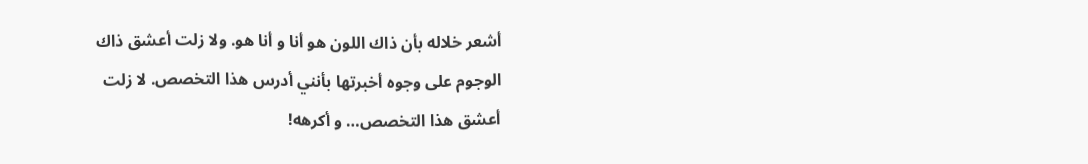أشعر خلاله بأن ذاك اللون هو أنا و أنا هو. ولا زلت أعشق ذاك الوجوم على وجوه أخبرتها بأنني أدرس هذا التخصص. لا زلت أعشق هذا التخصص… و أكرهه!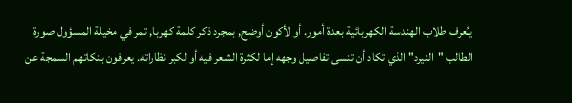يـُعرف طلاب الهندسة الكهربائية بعدة أمور. أو لأكون أوضح, بمجرد ذكر كلمة كهربا, تمر في مخيلة المسؤول صورة الطالب "النيرد" الذي تكاد أن تنسى تفاصيل وجهه إما لكثرة الشعر فيه أو لكبر نظاراته. يعرفون بنكاتهم السمجة عن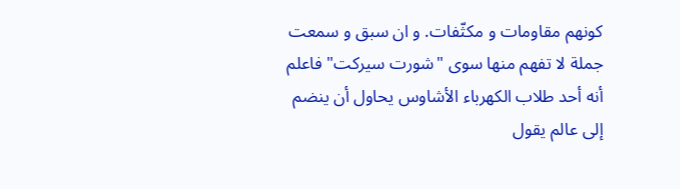كونهم مقاومات و مكثّفات. و ان سبق و سمعت جملة لا تفهم منها سوى "شورت سيركت" فاعلم أنه أحد طلاب الكهرباء الأشاوس يحاول أن ينضم إلى عالم يقول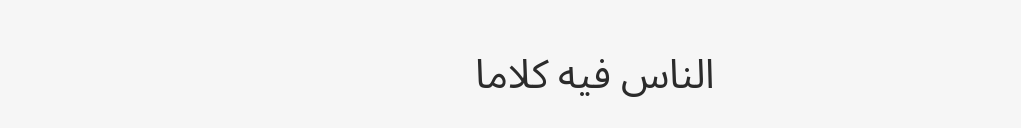الناس فيه كلاما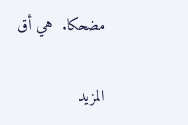مضحكا.  هي أق

المزيد